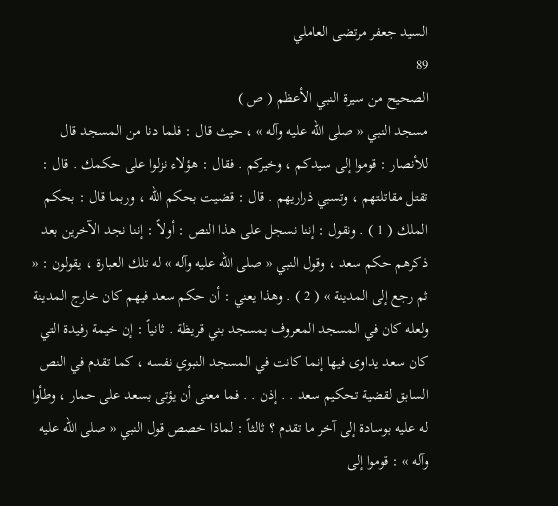السيد جعفر مرتضى العاملي
89
الصحيح من سيرة النبي الأعظم ( ص )
مسجد النبي « صلى الله عليه وآله » ، حيث قال : فلما دنا من المسجد قال للأنصار : قوموا إلى سيدكم ، وخيركم . فقال : هؤلاء نزلوا على حكمك . قال : تقتل مقاتلتهم ، وتسبي ذراريهم . قال : قضيت بحكم الله ، وربما قال : بحكم الملك ( 1 ) . ونقول : إننا نسجل على هذا النص : أولاً : إننا نجد الآخرين بعد ذكرهم حكم سعد ، وقول النبي « صلى الله عليه وآله » له تلك العبارة ، يقولون : « ثم رجع إلى المدينة » ( 2 ) . وهذا يعني : أن حكم سعد فيهم كان خارج المدينة ولعله كان في المسجد المعروف بمسجد بني قريظة . ثانياً : إن خيمة رفيدة التي كان سعد يداوى فيها إنما كانت في المسجد النبوي نفسه ، كما تقدم في النص السابق لقضية تحكيم سعد . . إذن . . فما معنى أن يؤتى بسعد على حمار ، وطأوا له عليه بوسادة إلى آخر ما تقدم ؟ ثالثاً : لماذا خصص قول النبي « صلى الله عليه وآله » : قوموا إلى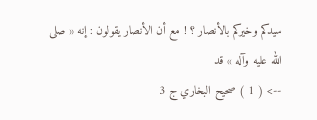سيدكم وخيركم بالأنصار ؟ ! مع أن الأنصار يقولون : إنه « صلى الله عليه وآله » قد
--> ( 1 ) صحيح البخاري ج 3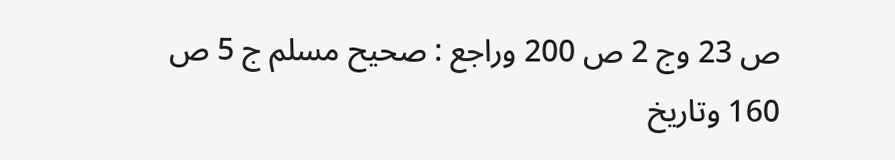ص 23 وج 2 ص 200 وراجع : صحيح مسلم ج 5 ص 160 وتاريخ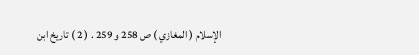الإسلام ( المغازي ) ص 258 و 259 . ( 2 ) تاريخ ابن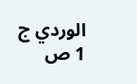الوردي ج 1 ص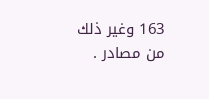163 وغير ذلك من مصادر .